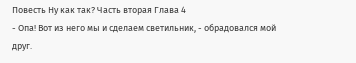Повесть Ну как так? Часть вторая Глава 4
- Опа! Вот из него мы и сделаем светильник, - обрадовался мой друг.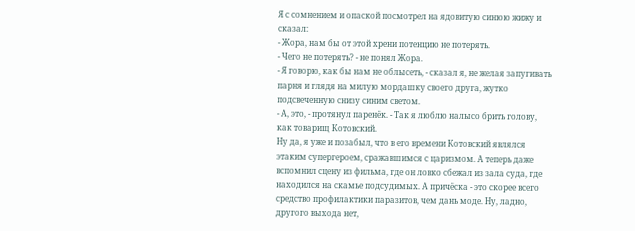Я с сомнением и опаской посмотрел на ядовитую синюю жижу и сказал:
- Жора, нам бы от этой хрени потенцию не потерять.
- Чего не потерять? - не понял Жора.
- Я говорю, как бы нам не облысеть, - сказал я, не желая запугивать парня и глядя на милую мордашку своего друга, жутко подсвеченную снизу синим светом.
- А, это, - протянул паренёк. - Так я люблю налысо брить голову, как товарищ Котовский.
Ну да, я уже и позабыл, что в его времени Котовский являлся этаким супергероем, сражавшимся с царизмом. А теперь даже вспомнил сцену из фильма, где он ловко сбежал из зала суда, где находился на скамье подсудимых. А причёска - это скорее всего средство профилактики паразитов, чем дань моде. Ну, ладно, другого выхода нет,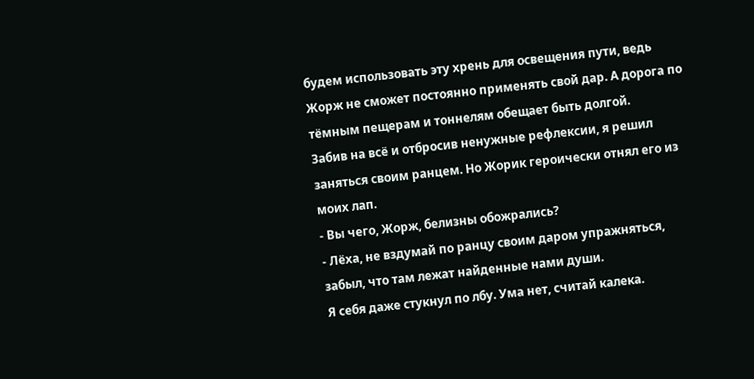будем использовать эту хрень для освещения пути, ведь Жорж не сможет постоянно применять свой дар. А дорога по тёмным пещерам и тоннелям обещает быть долгой.
Забив на всё и отбросив ненужные рефлексии, я решил заняться своим ранцем. Но Жорик героически отнял его из моих лап.
- Вы чего, Жорж, белизны обожрались?
- Лёха, не вздумай по ранцу своим даром упражняться, забыл, что там лежат найденные нами души.
Я себя даже стукнул по лбу. Ума нет, считай калека.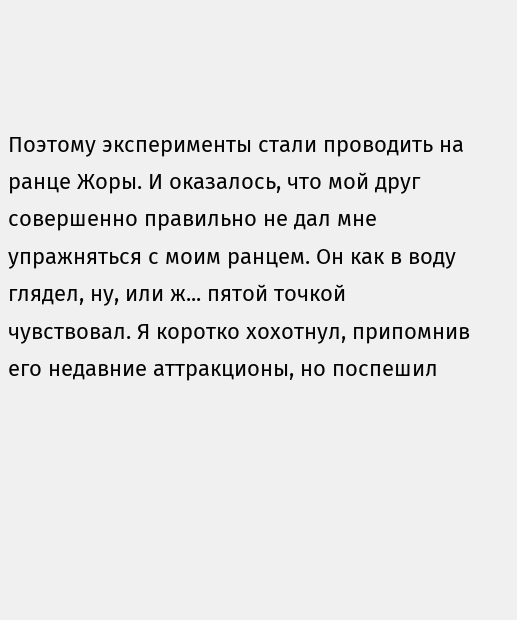Поэтому эксперименты стали проводить на ранце Жоры. И оказалось, что мой друг совершенно правильно не дал мне упражняться с моим ранцем. Он как в воду глядел, ну, или ж... пятой точкой чувствовал. Я коротко хохотнул, припомнив его недавние аттракционы, но поспешил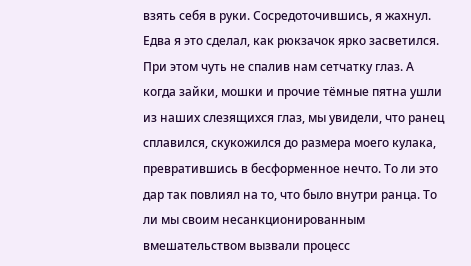взять себя в руки. Сосредоточившись, я жахнул. Едва я это сделал, как рюкзачок ярко засветился. При этом чуть не спалив нам сетчатку глаз. А когда зайки, мошки и прочие тёмные пятна ушли из наших слезящихся глаз, мы увидели, что ранец сплавился, скукожился до размера моего кулака, превратившись в бесформенное нечто. То ли это дар так повлиял на то, что было внутри ранца. То ли мы своим несанкционированным вмешательством вызвали процесс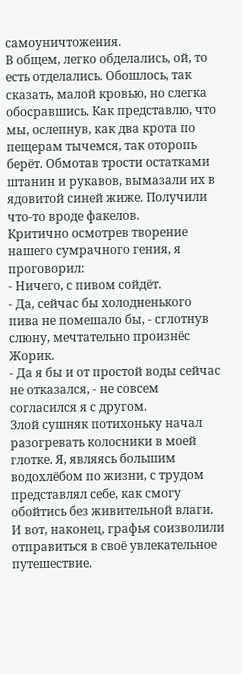самоуничтожения.
В общем, легко обделались, ой, то есть отделались. Обошлось, так сказать, малой кровью, но слегка обосравшись. Как представлю, что мы, ослепнув, как два крота по пещерам тычемся, так оторопь берёт. Обмотав трости остатками штанин и рукавов, вымазали их в ядовитой синей жиже. Получили что-то вроде факелов.
Критично осмотрев творение нашего сумрачного гения, я проговорил:
- Ничего, с пивом сойдёт.
- Да, сейчас бы холодненького пива не помешало бы, - сглотнув слюну, мечтательно произнёс Жорик.
- Да я бы и от простой воды сейчас не отказался, - не совсем согласился я с другом.
Злой сушняк потихоньку начал разогревать колосники в моей глотке. Я, являясь большим водохлёбом по жизни, с трудом представлял себе, как смогу обойтись без живительной влаги.
И вот, наконец, графья соизволили отправиться в своё увлекательное путешествие.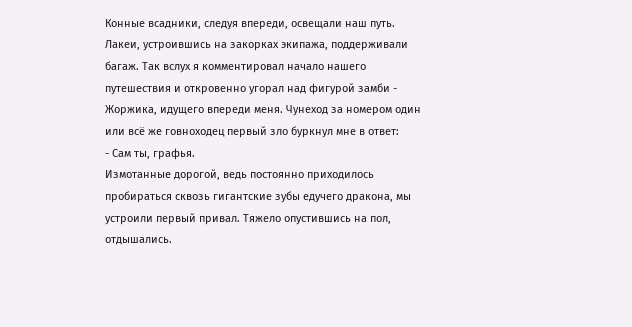Конные всадники, следуя впереди, освещали наш путь. Лакеи, устроившись на закорках экипажа, поддерживали багаж. Так вслух я комментировал начало нашего путешествия и откровенно угорал над фигурой замби - Жоржика, идущего впереди меня. Чунеход за номером один или всё же говноходец первый зло буркнул мне в ответ:
- Сам ты, графья.
Измотанные дорогой, ведь постоянно приходилось пробираться сквозь гигантские зубы едучего дракона, мы устроили первый привал. Тяжело опустившись на пол, отдышались.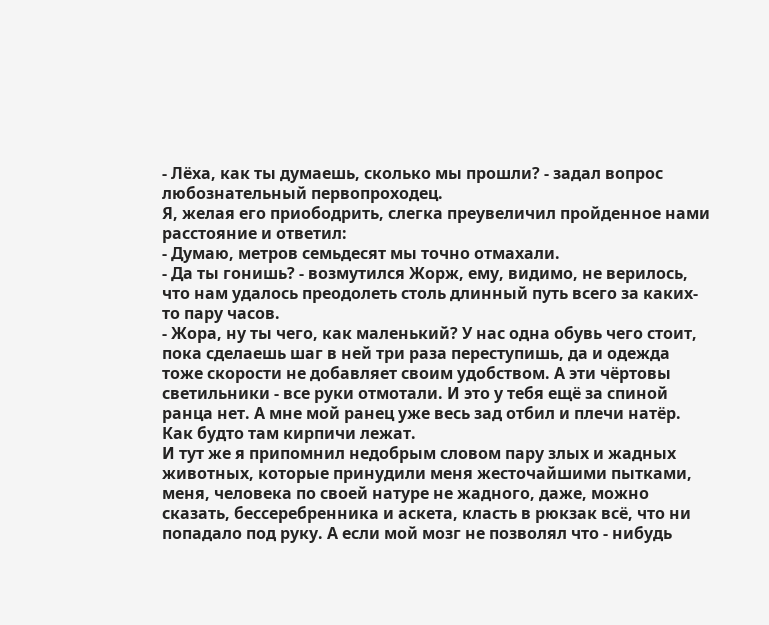- Лёха, как ты думаешь, сколько мы прошли? - задал вопрос любознательный первопроходец.
Я, желая его приободрить, слегка преувеличил пройденное нами расстояние и ответил:
- Думаю, метров семьдесят мы точно отмахали.
- Да ты гонишь? - возмутился Жорж, ему, видимо, не верилось, что нам удалось преодолеть столь длинный путь всего за каких-то пару часов.
- Жора, ну ты чего, как маленький? У нас одна обувь чего стоит, пока сделаешь шаг в ней три раза переступишь, да и одежда тоже скорости не добавляет своим удобством. А эти чёртовы светильники - все руки отмотали. И это у тебя ещё за спиной ранца нет. А мне мой ранец уже весь зад отбил и плечи натёр. Как будто там кирпичи лежат.
И тут же я припомнил недобрым словом пару злых и жадных животных, которые принудили меня жесточайшими пытками, меня, человека по своей натуре не жадного, даже, можно сказать, бессеребренника и аскета, класть в рюкзак всё, что ни попадало под руку. А если мой мозг не позволял что - нибудь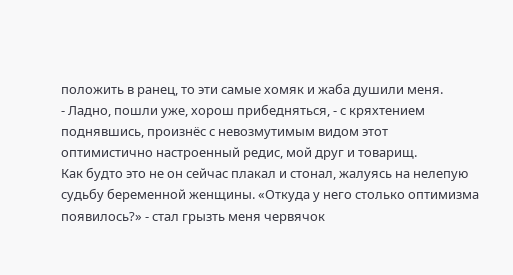положить в ранец, то эти самые хомяк и жаба душили меня.
- Ладно, пошли уже, хорош прибедняться, - с кряхтением поднявшись, произнёс с невозмутимым видом этот оптимистично настроенный редис, мой друг и товарищ.
Как будто это не он сейчас плакал и стонал, жалуясь на нелепую судьбу беременной женщины. «Откуда у него столько оптимизма появилось?» - стал грызть меня червячок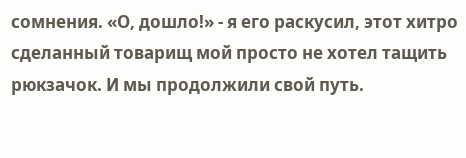сомнения. «О, дошло!» - я его раскусил, этот хитро сделанный товарищ мой просто не хотел тащить рюкзачок. И мы продолжили свой путь.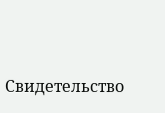Свидетельство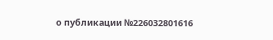о публикации №226032801616